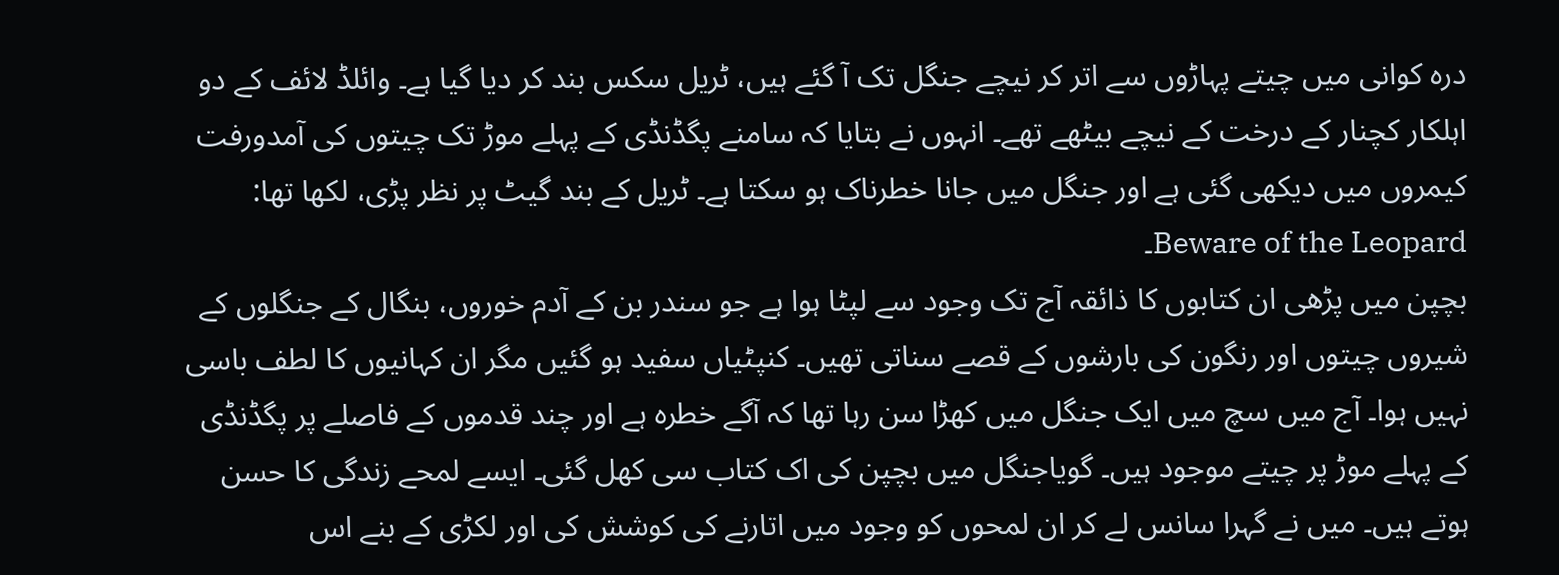درہ کوانی میں چیتے پہاڑوں سے اتر کر نیچے جنگل تک آ گئے ہیں، ٹریل سکس بند کر دیا گیا ہے۔ وائلڈ لائف کے دو اہلکار کچنار کے درخت کے نیچے بیٹھے تھے۔ انہوں نے بتایا کہ سامنے پگڈنڈی کے پہلے موڑ تک چیتوں کی آمدورفت کیمروں میں دیکھی گئی ہے اور جنگل میں جانا خطرناک ہو سکتا ہے۔ ٹریل کے بند گیٹ پر نظر پڑی، لکھا تھا: Beware of the Leopard۔
بچپن میں پڑھی ان کتابوں کا ذائقہ آج تک وجود سے لپٹا ہوا ہے جو سندر بن کے آدم خوروں، بنگال کے جنگلوں کے شیروں چیتوں اور رنگون کی بارشوں کے قصے سناتی تھیں۔ کنپٹیاں سفید ہو گئیں مگر ان کہانیوں کا لطف باسی نہیں ہوا۔ آج میں سچ میں ایک جنگل میں کھڑا سن رہا تھا کہ آگے خطرہ ہے اور چند قدموں کے فاصلے پر پگڈنڈی کے پہلے موڑ پر چیتے موجود ہیں۔ گویاجنگل میں بچپن کی اک کتاب سی کھل گئی۔ ایسے لمحے زندگی کا حسن ہوتے ہیں۔ میں نے گہرا سانس لے کر ان لمحوں کو وجود میں اتارنے کی کوشش کی اور لکڑی کے بنے اس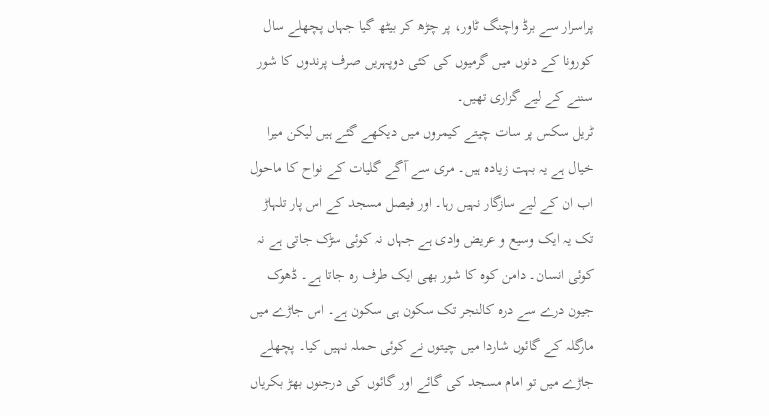پراسرار سے برڈ واچنگ ٹاور، پر چڑھ کر بیٹھ گیا جہاں پچھلے سال کورونا کے دنوں میں گرمیوں کی کئی دوپہریں صرف پرندوں کا شور سننے کے لیے گزاری تھیں۔
ٹریل سکس پر سات چیتے کیمروں میں دیکھے گئے ہیں لیکن میرا خیال ہے یہ بہت زیادہ ہیں۔ مری سے آگے گلیات کے نواح کا ماحول اب ان کے لیے سازگار نہیں رہا۔ اور فیصل مسجد کے اس پار تلہاڑ تک یہ ایک وسیع و عریض وادی ہے جہاں نہ کوئی سڑک جاتی ہے نہ کوئی انسان۔ دامن کوہ کا شور بھی ایک طرف رہ جاتا ہے۔ ڈھوک جیون درے سے درہ کالنجر تک سکون ہی سکون ہے۔ اس جاڑے میں مارگلہ کے گائوں شاردا میں چیتوں نے کوئی حملہ نہیں کیا۔ پچھلے جاڑے میں تو امام مسجد کی گائے اور گائوں کی درجنوں بھڑ بکریاں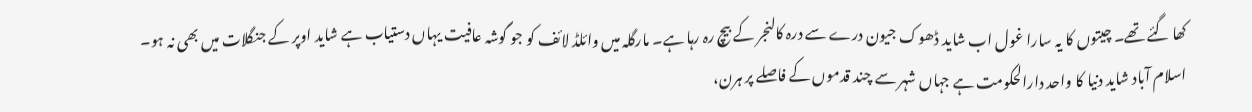کھا گئے تھے۔ چیتوں کا یہ سارا غول اب شاید ڈھوک جیون درے سے درہ کالنجر کے بیچ رہ رہا ہے۔ مارگلہ میں وائلڈ لائف کو جو گوشہ عافیت یہاں دستیاب ہے شاید اوپر کے جنگلات میں بھی نہ ہو۔
اسلام آباد شاید دنیا کا واحد دارالحکومت ہے جہاں شہر سے چند قدموں کے فاصلے پر ہرن،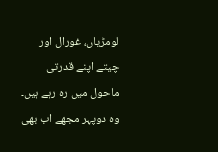لومڑیاں، غورال اور چیتے اپنے قدرتی ماحول میں رہ رہے ہیں۔ وہ دوپہر مجھے اب بھی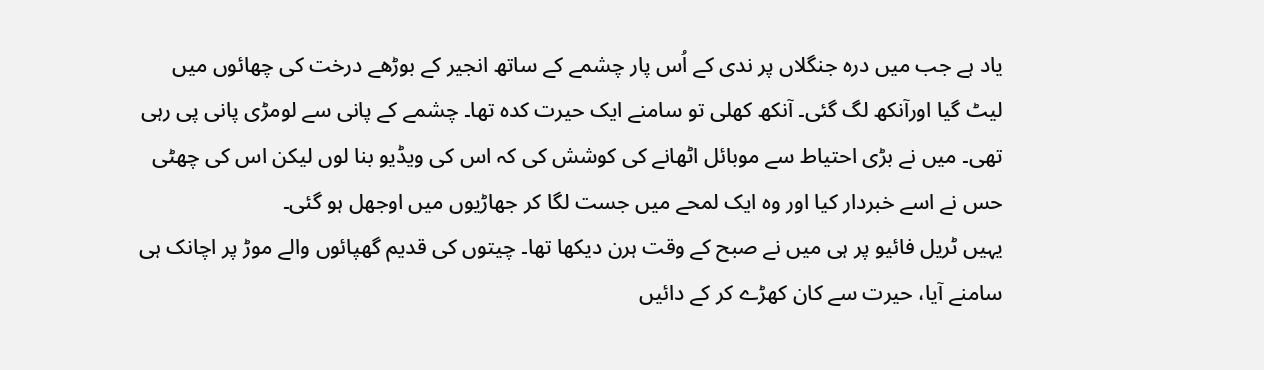یاد ہے جب میں درہ جنگلاں پر ندی کے اُس پار چشمے کے ساتھ انجیر کے بوڑھے درخت کی چھائوں میں لیٹ گیا اورآنکھ لگ گئی۔ آنکھ کھلی تو سامنے ایک حیرت کدہ تھا۔ چشمے کے پانی سے لومڑی پانی پی رہی تھی۔ میں نے بڑی احتیاط سے موبائل اٹھانے کی کوشش کی کہ اس کی ویڈیو بنا لوں لیکن اس کی چھٹی حس نے اسے خبردار کیا اور وہ ایک لمحے میں جست لگا کر جھاڑیوں میں اوجھل ہو گئی۔
یہیں ٹریل فائیو پر ہی میں نے صبح کے وقت ہرن دیکھا تھا۔ چیتوں کی قدیم گھپائوں والے موڑ پر اچانک ہی سامنے آیا، حیرت سے کان کھڑے کر کے دائیں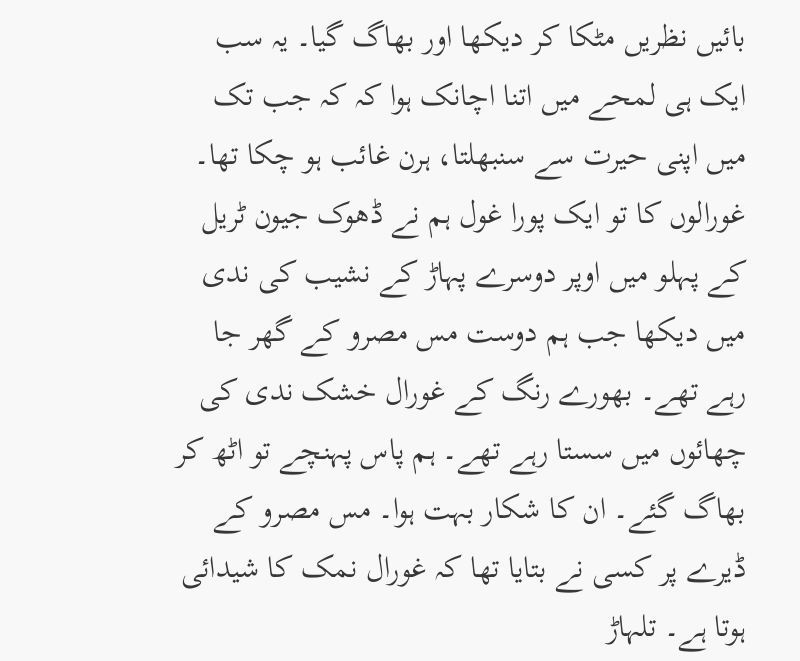بائیں نظریں مٹکا کر دیکھا اور بھاگ گیا۔ یہ سب ایک ہی لمحے میں اتنا اچانک ہوا کہ کہ جب تک میں اپنی حیرت سے سنبھلتا، ہرن غائب ہو چکا تھا۔
غورالوں کا تو ایک پورا غول ہم نے ڈھوک جیون ٹریل کے پہلو میں اوپر دوسرے پہاڑ کے نشیب کی ندی میں دیکھا جب ہم دوست مس مصرو کے گھر جا رہے تھے۔ بھورے رنگ کے غورال خشک ندی کی چھائوں میں سستا رہے تھے۔ ہم پاس پہنچے تو اٹھ کر بھاگ گئے۔ ان کا شکار بہت ہوا۔ مس مصرو کے ڈیرے پر کسی نے بتایا تھا کہ غورال نمک کا شیدائی ہوتا ہے۔ تلہاڑ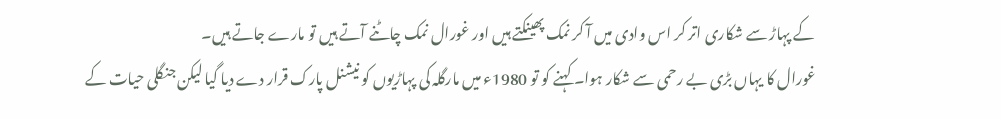کے پہاڑ سے شکاری اتر کر اس وادی میں آ کر نمک پھینکتے ہیں اور غورال نمک چاٹنے آتے ہیں تو مارے جاتے ہیں۔
غورال کا یہاں بڑی بے رحمی سے شکار ہوا۔ کہنے کو تو 1980ء میں مارگلہ کی پہاڑیوں کو نیشنل پارک قرار دے دیا گیا لیکن جنگلی حیات کے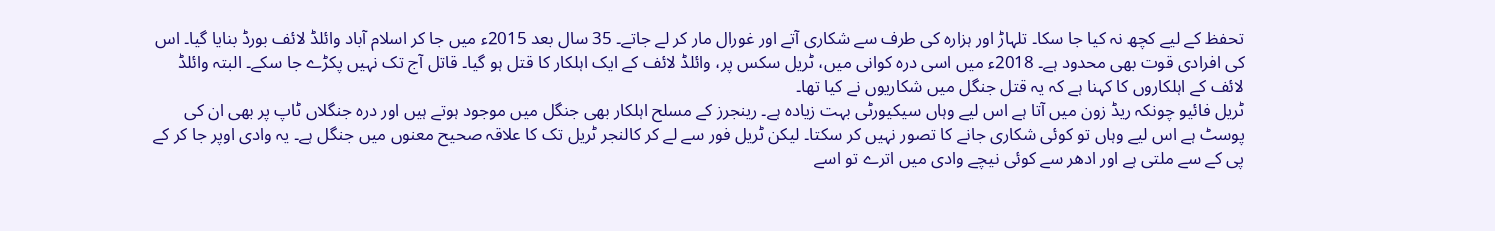تحفظ کے لیے کچھ نہ کیا جا سکا۔ تلہاڑ اور ہزارہ کی طرف سے شکاری آتے اور غورال مار کر لے جاتے۔ 35 سال بعد 2015ء میں جا کر اسلام آباد وائلڈ لائف بورڈ بنایا گیا۔ اس کی افرادی قوت بھی محدود ہے۔ 2018ء میں اسی درہ کوانی میں، ٹریل سکس پر، وائلڈ لائف کے ایک اہلکار کا قتل ہو گیا۔ قاتل آج تک نہیں پکڑے جا سکے۔ البتہ وائلڈ لائف کے اہلکاروں کا کہنا ہے کہ یہ قتل جنگل میں شکاریوں نے کیا تھا۔
ٹریل فائیو چونکہ ریڈ زون میں آتا ہے اس لیے وہاں سیکیورٹی بہت زیادہ ہے۔ رینجرز کے مسلح اہلکار بھی جنگل میں موجود ہوتے ہیں اور درہ جنگلاں ٹاپ پر بھی ان کی پوسٹ ہے اس لیے وہاں تو کوئی شکاری جانے کا تصور نہیں کر سکتا۔ لیکن ٹریل فور سے لے کر کالنجر ٹریل تک کا علاقہ صحیح معنوں میں جنگل ہے۔ یہ وادی اوپر جا کر کے پی کے سے ملتی ہے اور ادھر سے کوئی نیچے وادی میں اترے تو اسے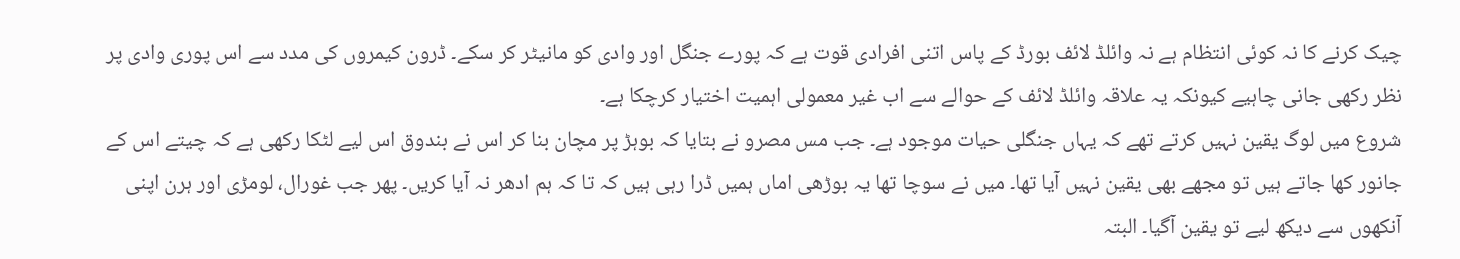چیک کرنے کا نہ کوئی انتظام ہے نہ وائلڈ لائف بورڈ کے پاس اتنی افرادی قوت ہے کہ پورے جنگل اور وادی کو مانیٹر کر سکے۔ ڈرون کیمروں کی مدد سے اس پوری وادی پر نظر رکھی جانی چاہیے کیونکہ یہ علاقہ وائلڈ لائف کے حوالے سے اب غیر معمولی اہمیت اختیار کرچکا ہے۔
شروع میں لوگ یقین نہیں کرتے تھے کہ یہاں جنگلی حیات موجود ہے۔ جب مس مصرو نے بتایا کہ بوہڑ پر مچان بنا کر اس نے بندوق اس لیے لٹکا رکھی ہے کہ چیتے اس کے جانور کھا جاتے ہیں تو مجھے بھی یقین نہیں آیا تھا۔ میں نے سوچا تھا یہ بوڑھی اماں ہمیں ڈرا رہی ہیں کہ تا کہ ہم ادھر نہ آیا کریں۔ پھر جب غورال، لومڑی اور ہرن اپنی آنکھوں سے دیکھ لیے تو یقین آگیا۔ البتہ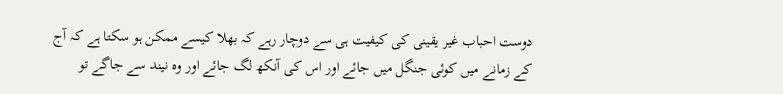دوست احباب غیر یقینی کی کیفیت ہی سے دوچار رہے کہ بھلا کیسے ممکن ہو سکتا ہے کہ آج کے زمانے میں کوئی جنگل میں جائے اور اس کی آنکھ لگ جائے اور وہ نیند سے جاگے تو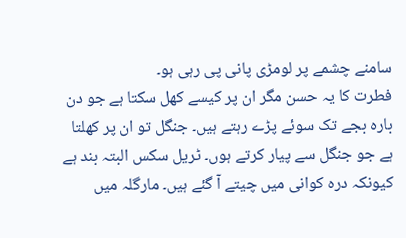سامنے چشمے پر لومڑی پانی پی رہی ہو۔
فطرت کا یہ حسن مگر ان پر کیسے کھل سکتا ہے جو دن بارہ بجے تک سوئے پڑے رہتے ہیں۔ جنگل تو ان پر کھلتا ہے جو جنگل سے پیار کرتے ہوں۔ ٹریل سکس البتہ بند ہے کیونکہ درہ کوانی میں چیتے آ گئے ہیں۔ مارگلہ میں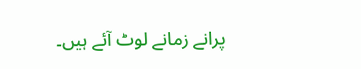پرانے زمانے لوٹ آئے ہیں۔